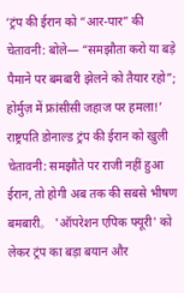‘ट्रंप की ईरान को “आर-पार” की चेतावनी: बोले— “समझौता करो या बड़े पैमाने पर बमबारी झेलने को तैयार रहो”; होर्मुज़ में फ्रांसीसी जहाज पर हमला!’
राष्ट्रपति डोनाल्ड ट्रंप की ईरान को खुली चेतावनी: समझौते पर राजी नहीं हुआ ईरान, तो होगी अब तक की सबसे भीषण बमबारी。 'ऑपरेशन एपिक फ्यूरी' को लेकर ट्रंप का बड़ा बयान और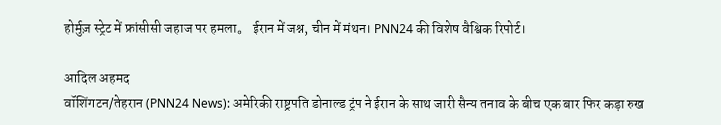होर्मुज़ स्ट्रेट में फ्रांसीसी जहाज पर हमला。 ईरान में जश्न, चीन में मंथन। PNN24 की विशेष वैश्विक रिपोर्ट।

आदिल अहमद
वॉशिंगटन/तेहरान (PNN24 News): अमेरिकी राष्ट्रपति डोनाल्ड ट्रंप ने ईरान के साथ जारी सैन्य तनाव के बीच एक बार फिर कड़ा रुख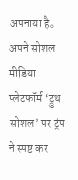अपनाया है。 अपने सोशल मीडिया प्लेटफॉर्म ‘ट्रुथ सोशल’ पर ट्रंप ने स्पष्ट कर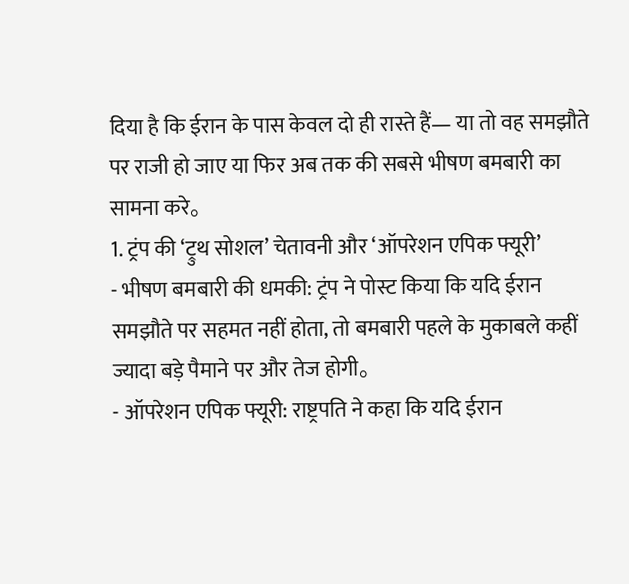दिया है कि ईरान के पास केवल दो ही रास्ते हैं— या तो वह समझौते पर राजी हो जाए या फिर अब तक की सबसे भीषण बमबारी का सामना करे。
1. ट्रंप की ‘ट्रुथ सोशल’ चेतावनी और ‘ऑपरेशन एपिक फ्यूरी’
- भीषण बमबारी की धमकी: ट्रंप ने पोस्ट किया कि यदि ईरान समझौते पर सहमत नहीं होता, तो बमबारी पहले के मुकाबले कहीं ज्यादा बड़े पैमाने पर और तेज होगी。
- ऑपरेशन एपिक फ्यूरी: राष्ट्रपति ने कहा कि यदि ईरान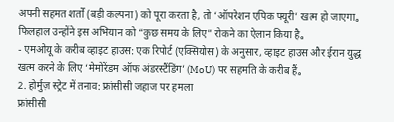अपनी सहमत शर्तों (बड़ी कल्पना) को पूरा करता है, तो ‘ऑपरेशन एपिक फ्यूरी’ खत्म हो जाएगा。 फिलहाल उन्होंने इस अभियान को “कुछ समय के लिए” रोकने का ऐलान किया है。
- एमओयू के करीब व्हाइट हाउस: एक रिपोर्ट (एक्सियोस) के अनुसार, व्हाइट हाउस और ईरान युद्ध खत्म करने के लिए ‘मेमोरेंडम ऑफ अंडरस्टैंडिंग’ (MoU) पर सहमति के करीब हैं。
2. होर्मुज़ स्ट्रेट में तनाव: फ्रांसीसी जहाज पर हमला
फ्रांसीसी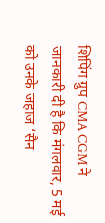शिपिंग ग्रुप CMA CGM ने जानकारी दी है कि मंगलवार, 5 मई को उनके जहाज ‘सैन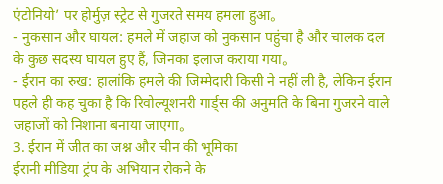एंटोनियो’ पर होर्मुज़ स्ट्रेट से गुजरते समय हमला हुआ。
- नुकसान और घायल: हमले में जहाज को नुकसान पहुंचा है और चालक दल के कुछ सदस्य घायल हुए हैं, जिनका इलाज कराया गया。
- ईरान का रुख: हालांकि हमले की जिम्मेदारी किसी ने नहीं ली है, लेकिन ईरान पहले ही कह चुका है कि रिवोल्यूशनरी गार्ड्स की अनुमति के बिना गुजरने वाले जहाजों को निशाना बनाया जाएगा。
3. ईरान में जीत का जश्न और चीन की भूमिका
ईरानी मीडिया ट्रंप के अभियान रोकने के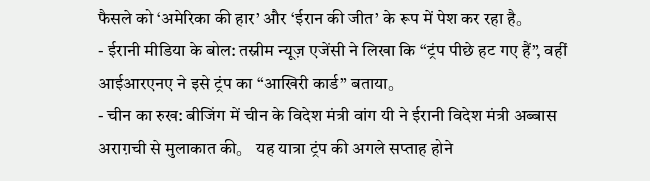फैसले को ‘अमेरिका की हार’ और ‘ईरान की जीत’ के रूप में पेश कर रहा है。
- ईरानी मीडिया के बोल: तस्नीम न्यूज़ एजेंसी ने लिखा कि “ट्रंप पीछे हट गए हैं”, वहीं आईआरएनए ने इसे ट्रंप का “आखिरी कार्ड” बताया。
- चीन का रुख: बीजिंग में चीन के विदेश मंत्री वांग यी ने ईरानी विदेश मंत्री अब्बास अराग़ची से मुलाकात की。 यह यात्रा ट्रंप की अगले सप्ताह होने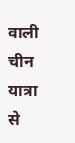वाली चीन यात्रा से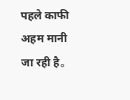पहले काफी अहम मानी जा रही है。